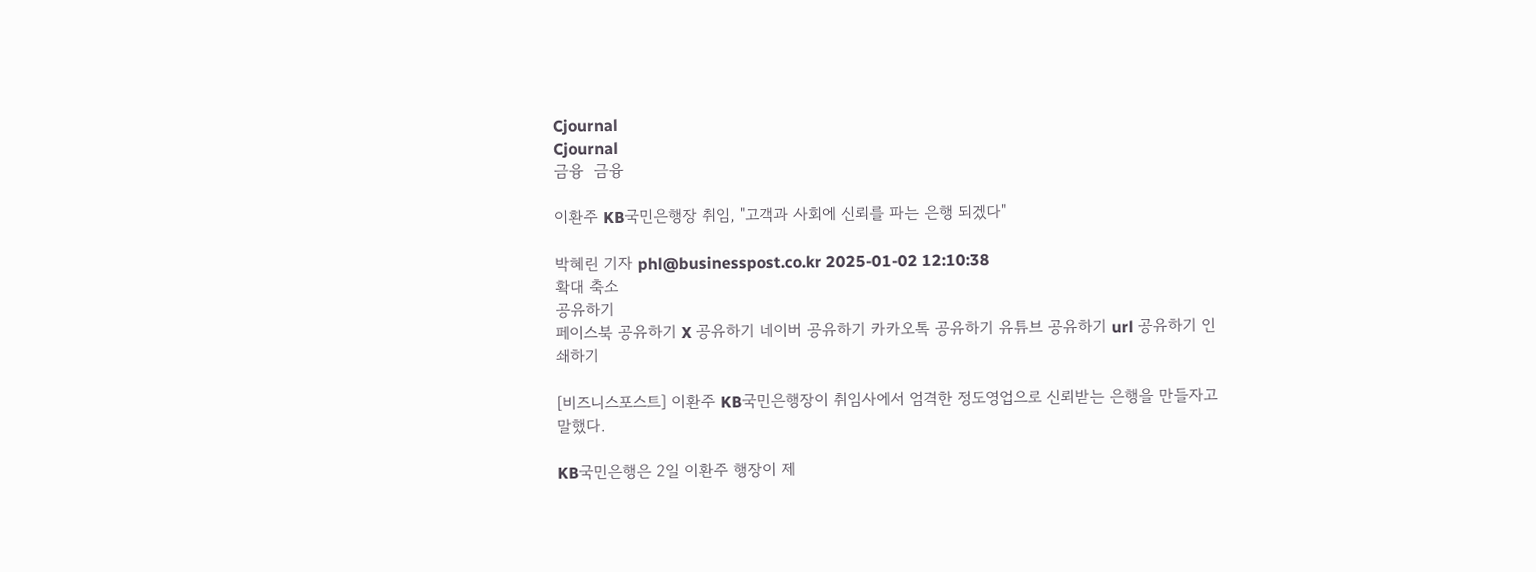Cjournal
Cjournal
금융  금융

이환주 KB국민은행장 취임, "고객과 사회에 신뢰를 파는 은행 되겠다"

박혜린 기자 phl@businesspost.co.kr 2025-01-02 12:10:38
확대 축소
공유하기
페이스북 공유하기 X 공유하기 네이버 공유하기 카카오톡 공유하기 유튜브 공유하기 url 공유하기 인쇄하기

[비즈니스포스트] 이환주 KB국민은행장이 취임사에서 엄격한 정도영업으로 신뢰받는 은행을 만들자고 말했다.

KB국민은행은 2일 이환주 행장이 제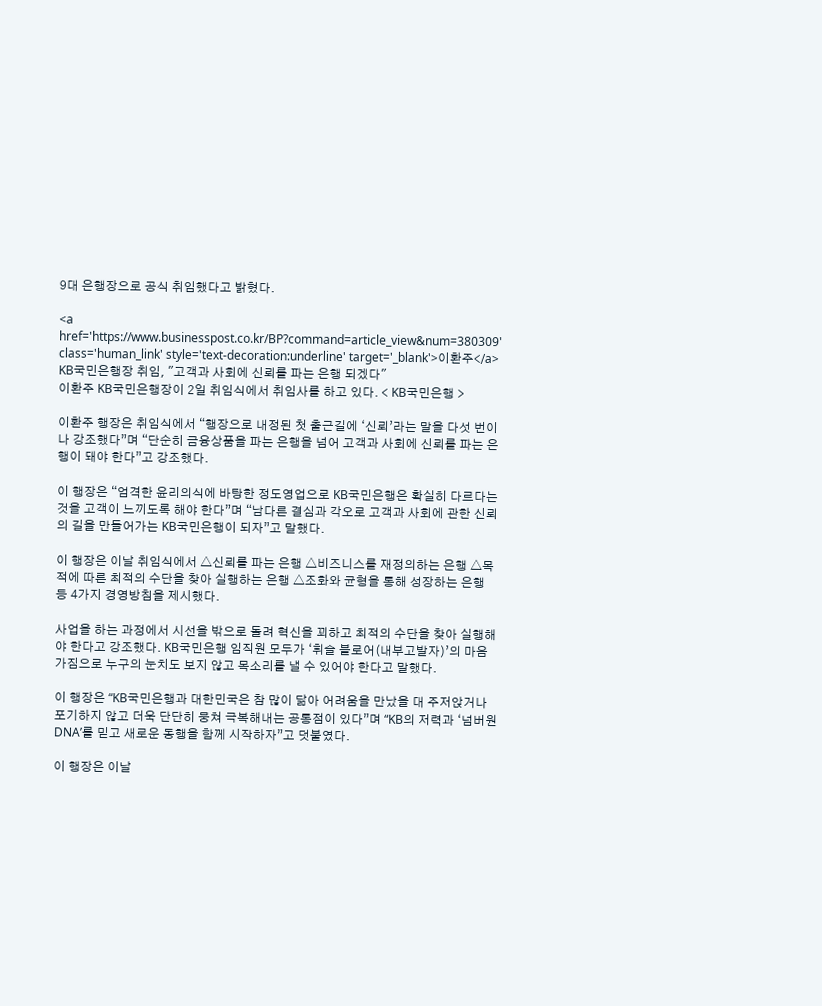9대 은행장으로 공식 취임했다고 밝혔다.

<a href='https://www.businesspost.co.kr/BP?command=article_view&num=380309' class='human_link' style='text-decoration:underline' target='_blank'>이환주</a> KB국민은행장 취임, "고객과 사회에 신뢰를 파는 은행 되겠다"
이환주 KB국민은행장이 2일 취임식에서 취임사를 하고 있다. < KB국민은행 >

이환주 행장은 취임식에서 “행장으로 내정된 첫 출근길에 ‘신뢰’라는 말을 다섯 번이나 강조했다”며 “단순히 금융상품을 파는 은행을 넘어 고객과 사회에 신뢰를 파는 은행이 돼야 한다”고 강조했다.

이 행장은 “엄격한 윤리의식에 바탕한 정도영업으로 KB국민은행은 확실히 다르다는 것을 고객이 느끼도록 해야 한다”며 “남다른 결심과 각오로 고객과 사회에 관한 신뢰의 길을 만들어가는 KB국민은행이 되자”고 말했다.

이 행장은 이날 취임식에서 △신뢰를 파는 은행 △비즈니스를 재정의하는 은행 △목적에 따른 최적의 수단을 찾아 실행하는 은행 △조화와 균형을 통해 성장하는 은행 등 4가지 경영방침을 제시했다.

사업을 하는 과정에서 시선을 밖으로 돌려 혁신을 꾀하고 최적의 수단을 찾아 실행해야 한다고 강조했다. KB국민은행 임직원 모두가 ‘휘슬 블로어(내부고발자)’의 마음가짐으로 누구의 눈치도 보지 않고 목소리를 낼 수 있어야 한다고 말했다.

이 행장은 “KB국민은행과 대한민국은 참 많이 닮아 어려움을 만났을 대 주저앉거나 포기하지 않고 더욱 단단히 뭉쳐 극복해내는 공통점이 있다”며 “KB의 저력과 ‘넘버원 DNA’를 믿고 새로운 동행을 함께 시작하자”고 덧붙였다.

이 행장은 이날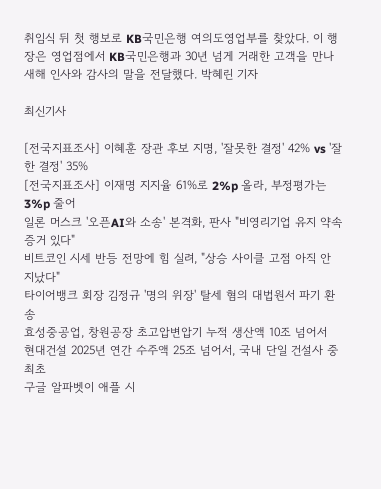취임식 뒤 첫 행보로 KB국민은행 여의도영업부를 찾았다. 이 행장은 영업점에서 KB국민은행과 30년 넘게 거래한 고객을 만나 새해 인사와 감사의 말을 전달했다. 박혜린 기자

최신기사

[전국지표조사] 이혜훈 장관 후보 지명, '잘못한 결정' 42% vs '잘한 결정' 35%
[전국지표조사] 이재명 지지율 61%로 2%p 올라, 부정평가는 3%p 줄어
일론 머스크 '오픈AI와 소송' 본격화, 판사 "비영리기업 유지 약속 증거 있다"
비트코인 시세 반등 전망에 힘 실려, "상승 사이클 고점 아직 안 지났다"
타이어뱅크 회장 김정규 '명의 위장' 탈세 혐의 대법원서 파기 환송
효성중공업, 창원공장 초고압변압기 누적 생산액 10조 넘어서
현대건설 2025년 연간 수주액 25조 넘어서, 국내 단일 건설사 중 최초
구글 알파벳이 애플 시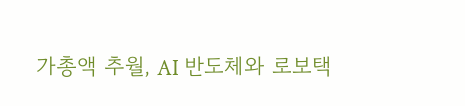가총액 추월, AI 반도체와 로보택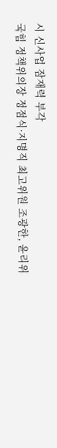시 신사업 잠재력 부각
국힘 정책위의장 정점식·지명직 최고위원 조광한, 윤리위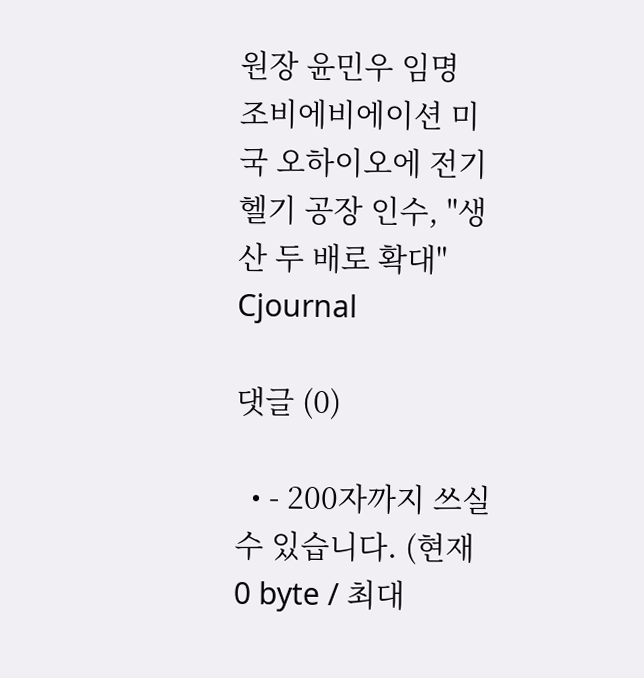원장 윤민우 임명
조비에비에이션 미국 오하이오에 전기 헬기 공장 인수, "생산 두 배로 확대"
Cjournal

댓글 (0)

  • - 200자까지 쓰실 수 있습니다. (현재 0 byte / 최대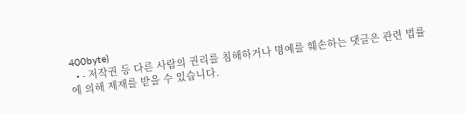400byte)
  • - 저작권 등 다른 사람의 권리를 침해하거나 명예를 훼손하는 댓글은 관련 법률에 의해 제재를 받을 수 있습니다.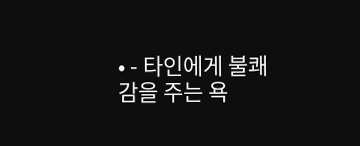• - 타인에게 불쾌감을 주는 욕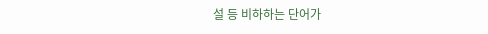설 등 비하하는 단어가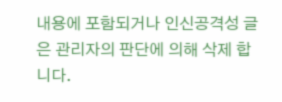내용에 포함되거나 인신공격성 글은 관리자의 판단에 의해 삭제 합니다.